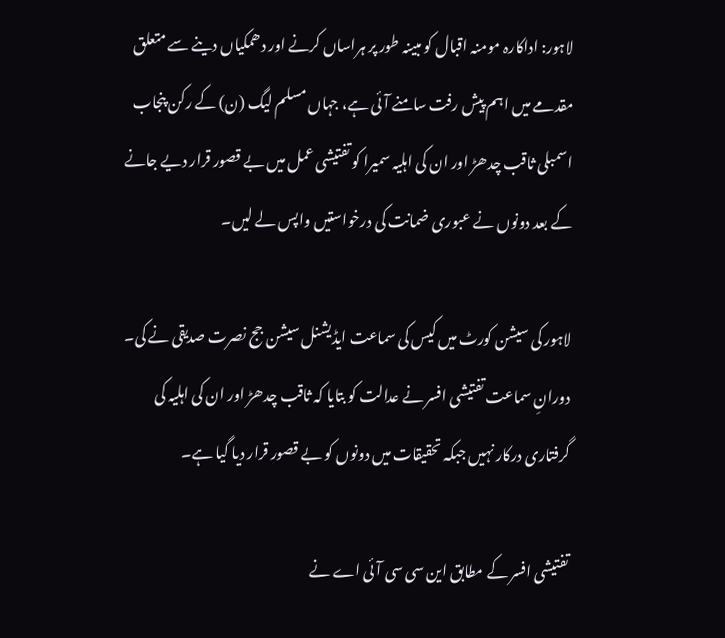لاہور: اداکارہ مومنہ اقبال کو مبینہ طور پر ہراساں کرنے اور دھمکیاں دینے سے متعلق مقدمے میں اہم پیش رفت سامنے آئی ہے، جہاں مسلم لیگ (ن) کے رکن پنجاب اسمبلی ثاقب چدھڑ اور ان کی اہلیہ سمیرا کو تفتیشی عمل میں بے قصور قرار دیے جانے کے بعد دونوں نے عبوری ضمانت کی درخواستیں واپس لے لیں۔

لاہور کی سیشن کورٹ میں کیس کی سماعت ایڈیشنل سیشن جج نصرت صدیقی نے کی۔ دورانِ سماعت تفتیشی افسر نے عدالت کو بتایا کہ ثاقب چدھڑ اور ان کی اہلیہ کی گرفتاری درکار نہیں جبکہ تحقیقات میں دونوں کو بے قصور قرار دیا گیا ہے۔

تفتیشی افسر کے مطابق این سی سی آئی اے نے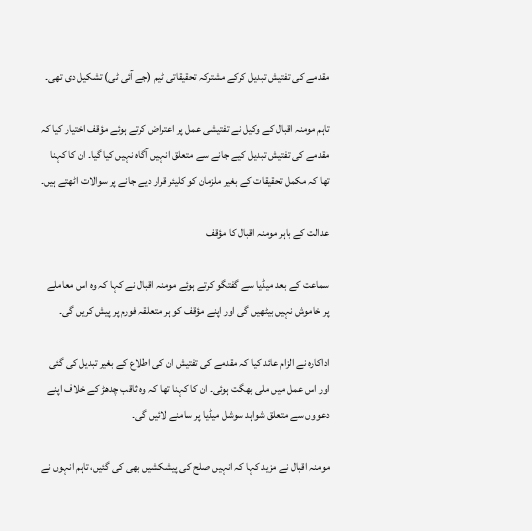مقدمے کی تفتیش تبدیل کرکے مشترکہ تحقیقاتی ٹیم (جے آئی ٹی) تشکیل دی تھی۔

تاہم مومنہ اقبال کے وکیل نے تفتیشی عمل پر اعتراض کرتے ہوئے مؤقف اختیار کیا کہ مقدمے کی تفتیش تبدیل کیے جانے سے متعلق انہیں آگاہ نہیں کیا گیا۔ ان کا کہنا تھا کہ مکمل تحقیقات کے بغیر ملزمان کو کلیئر قرار دیے جانے پر سوالات اٹھتے ہیں۔

عدالت کے باہر مومنہ اقبال کا مؤقف

سماعت کے بعد میڈیا سے گفتگو کرتے ہوئے مومنہ اقبال نے کہا کہ وہ اس معاملے پر خاموش نہیں بیٹھیں گی اور اپنے مؤقف کو ہر متعلقہ فورم پر پیش کریں گی۔

اداکارہ نے الزام عائد کیا کہ مقدمے کی تفتیش ان کی اطلاع کے بغیر تبدیل کی گئی اور اس عمل میں ملی بھگت ہوئی۔ ان کا کہنا تھا کہ وہ ثاقب چدھڑ کے خلاف اپنے دعووں سے متعلق شواہد سوشل میڈیا پر سامنے لائیں گی۔

مومنہ اقبال نے مزید کہا کہ انہیں صلح کی پیشکشیں بھی کی گئیں، تاہم انہوں نے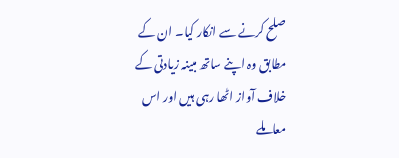صلح کرنے سے انکار کیا۔ ان کے مطابق وہ اپنے ساتھ مبینہ زیادتی کے خلاف آواز اٹھا رہی ہیں اور اس معاملے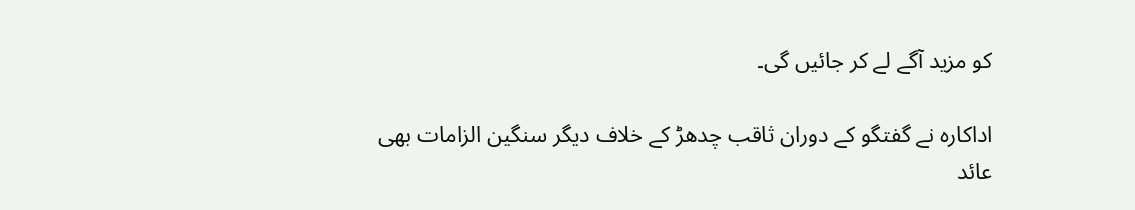کو مزید آگے لے کر جائیں گی۔

اداکارہ نے گفتگو کے دوران ثاقب چدھڑ کے خلاف دیگر سنگین الزامات بھی عائد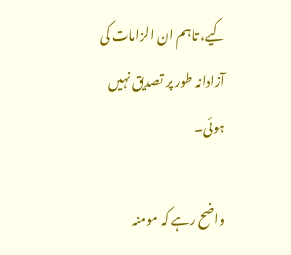کیے، تاہم ان الزامات کی آزادانہ طور پر تصدیق نہیں ہوئی۔

واضح رہے کہ مومنہ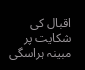اقبال کی شکایت پر مبینہ ہراسگی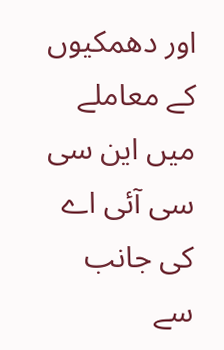اور دھمکیوں کے معاملے میں این سی سی آئی اے کی جانب سے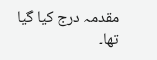مقدمہ درج کیا گیا تھا۔